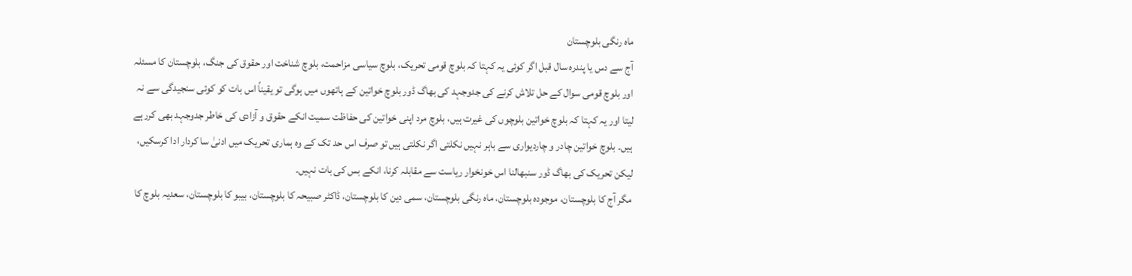ماہ رنگی بلوچستان
آج سے دس یا پندرہ سال قبل اگر کوئی یہ کہتا کہ بلوچ قومی تحریک، بلوچ سیاسی مزاحمت، بلوچ شناخت اور حقوق کی جنگ، بلوچستان کا مسئلہ اور بلوچ قومی سوال کے حل تلاش کرنے کی جدوجہد کی بھاگ ڈور بلوچ خواتین کے ہاتھوں میں ہوگی تو یقیناً اس بات کو کوئی سنجیدگی سے نہ لیتا اور یہ کہتا کہ بلوچ خواتین بلوچوں کی غیرت ہیں، بلوچ مرد اپنی خواتین کی حفاظت سمیت انکے حقوق و آزادی کی خاطر جدوجہد بھی کررہے ہیں۔ بلوچ خواتین چادر و چاردیواری سے باہر نہیں نکلتی اگر نکلتی ہیں تو صرف اس حد تک کے وہ ہماری تحریک میں ادنیٰ سا کردار ادا کرسکیں، لیکن تحریک کی بھاگ ڈور سنبھالنا اس خونخوار ریاست سے مقابلہ کرنا، انکے بس کی بات نہیں۔
مگر آج کا بلوچستان، موجودہ بلوچستان، ماہ رنگی بلوچستان، سمی دین کا بلوچستان، ڈاکٹر صبیحہ کا بلوچستان، بیبو کا بلوچستان، سعدیہ بلوچ کا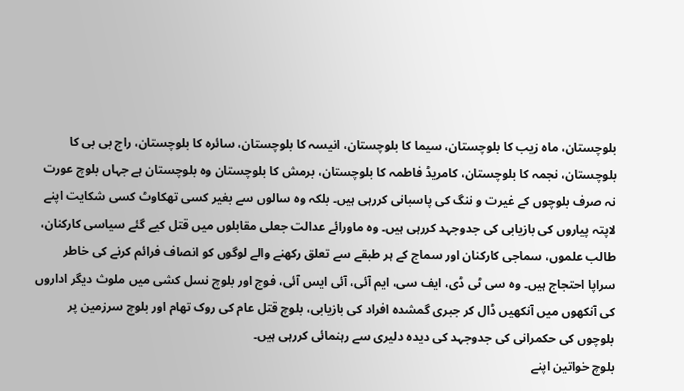بلوچستان، ماہ زیب کا بلوچستان، سیما کا بلوچستان، انیسہ کا بلوچستان، سائرہ کا بلوچستان، راج بی بی کا بلوچستان، نجمہ کا بلوچستان، کامریڈ فاطمہ کا بلوچستان، برمش کا بلوچستان وہ بلوچستان ہے جہاں بلوچ عورت نہ صرف بلوچوں کے غیرت و ننگ کی پاسبانی کررہی ہیں۔ بلکہ وہ سالوں سے بغیر کسی تھکاوٹ کسی شکایت اپنے لاپتہ پیاروں کی بازیابی کی جدوجہد کررہی ہیں۔ وہ ماورائے عدالت جعلی مقابلوں میں قتل کیے گئے سیاسی کارکنان، طالب علموں، سماجی کارکنان اور سماج کے ہر طبقے سے تعلق رکھنے والے لوگوں کو انصاف فرائم کرنے کی خاطر سراپا احتجاج ہیں۔ وہ سی ٹی ڈی، ایف سی، ایم آئی، آئی ایس آئی، فوج اور بلوچ نسل کشی میں ملوث دیگر اداروں کی آنکھوں میں آنکھیں ڈال کر جبری گمشدہ افراد کی بازیابی، بلوچ قتل عام کی روک تھام اور بلوچ سرزمین پر بلوچوں کی حکمرانی کی جدوجہد کی دیدہ دلیری سے رہنمائی کررہی ہیں۔
بلوچ خواتین اپنے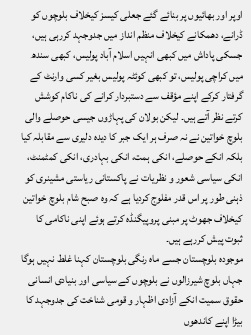اوپر اور بھائیوں پر بنائے گئے جعلی کیسز کیخلاف بلوچوں کو ڈرانے، دھمکانے کیخلاف منظم انداز میں جدوجہد کررہی ہیں، جسکی پاداش میں کبھی انہیں اسلام آباد پولیس، کبھی سندھ میں کراچی پولیس، تو کبھی کوئٹہ پولیس بغیر کسی وارنٹ کے گرفتار کرکے اپنے مؤقف سے دستبردار کرانے کی ناکام کوشش کرتے نظر آتے ہیں۔ لیکن بولان کی پہاڑوں جیسی حوصلے والی بلوچ خواتین نے نہ صرف ہر ایک جبر کا دیدہ دلیری سے مقابلہ کیا بلکہ انکے حوصلے، انکی ہمت، انکی بہادری، انکی کمٹمنٹ، انکی سیاسی شعور و نظریات نے پاکستانی ریاستی مشینری کو ذہنی طور پر اس قدر مفلوج کردیا ہے کہ وہ صبح شام بلوچ خواتین کیخلاف جھوٹ پر مبنی پروپیگنڈہ کرتے ہوئے اپنی ناکامی کا ثبوت پیش کررہے ہیں۔
موجودہ بلوچستان جسے ماہ رنگی بلوچستان کہنا غلط نہیں ہوگا جہاں بلوچ شیرزالوں نے بلوچوں کے سیاسی اور بنیادی انسانی حقوق سمیت انکے آزادی اظہار و قومی شناخت کی جدوجہد کا بیڑا اپنے کاندھوں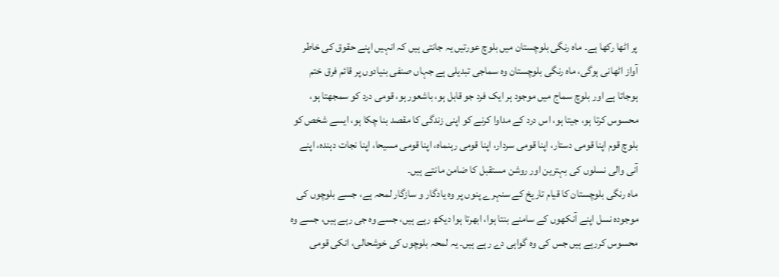پر اٹھا رکھا ہے۔ ماہ رنگی بلوچستان میں بلوچ عورتیں یہ جانتی ہیں کہ انہیں اپنے حقوق کی خاطر آواز اٹھانی ہوگی، ماہ رنگی بلوچستان وہ سماجی تبدیلی ہے جہاں صنفی بنیادوں پر قائم فرق ختم ہوجاتا ہے اور بلوچ سماج میں موجود ہر ایک فرد جو قابل ہو، باشعور ہو، قومی درد کو سمجھتا ہو، محسوس کرتا ہو، جیتا ہو، اس درد کے مداوا کرنے کو اپنی زندگی کا مقصد بنا چکا ہو، ایسے شخص کو بلوچ قوم اپنا قومی دستار، اپنا قومی سردار، اپنا قومی رہنماہ، اپنا قومی مسیحا، اپنا نجات دہندہ، اپنے آنی والی نسلوں کی بہترین اور روشن مستقبل کا ضامن مانتے ہیں۔
ماہ رنگی بلوچستان کا قیام تاریخ کے سنہرے پنوں پر وہ یادگار و سازگار لمحہ ہے، جسے بلوچوں کی موجودہ نسل اپنے آنکھوں کے سامنے بنتا ہوا، ابھرتا ہوا دیکھ رہے ہیں، جسے وہ جی رہے ہیں، جسے وہ محسوس کررہے ہیں جس کی وہ گواہی دے رہے ہیں۔ یہ لمحہ بلوچوں کی خوشحالی، انکی قومی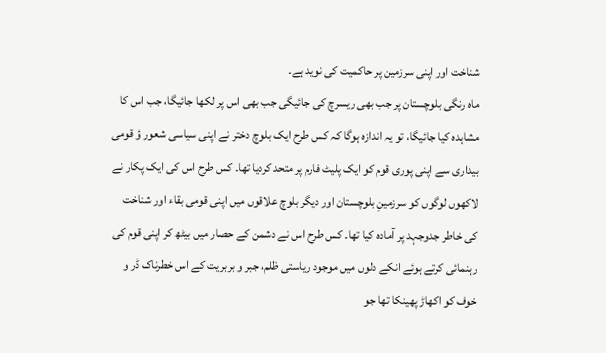شناخت اور اپنی سرزمین پر حاکمیت کی نوید ہے۔
ماہ رنگی بلوچستان پر جب بھی ریسرچ کی جائیگی جب بھی اس پر لکھا جائیگا، جب اس کا مشاہدہ کیا جائیگا، تو یہ اندازہ ہوگا کہ کس طرح ایک بلوچ دختر نے اپنی سیاسی شعور ؤ قومی بیداری سے اپنی پوری قوم کو ایک پلیٹ فارم پر متحد کردیا تھا۔ کس طرح اس کی ایک پکار نے لاکھوں لوگوں کو سرزمینِ بلوچستان اور دیگر بلوچ علاقوں میں اپنی قومی بقاء اور شناخت کی خاطر جدوجہد پر آمادہ کیا تھا۔ کس طرح اس نے دشمن کے حصار میں بیٹھ کر اپنی قوم کی رہنمائی کرتے ہوئے انکے دلوں میں موجود ریاستی ظلم، جبر و بربریت کے اس خطرناک ڈر و خوف کو اکھاڑ پھینکا تھا جو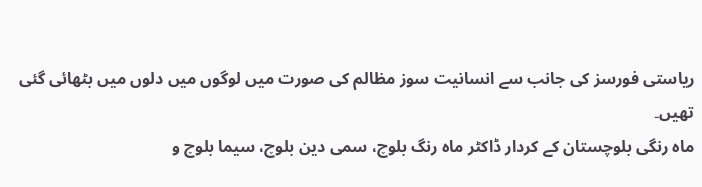ریاستی فورسز کی جانب سے انسانیت سوز مظالم کی صورت میں لوگوں میں دلوں میں بٹھائی گئی تھیں۔
ماہ رنگی بلوچستان کے کردار ڈاکٹر ماہ رنگ بلوچ، سمی دین بلوچ، سیما بلوچ و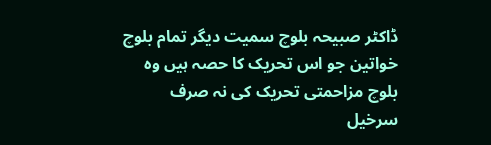ڈاکٹر صبیحہ بلوچ سمیت دیگر تمام بلوچ خواتین جو اس تحریک کا حصہ ہیں وہ بلوچ مزاحمتی تحریک کی نہ صرف سرخیل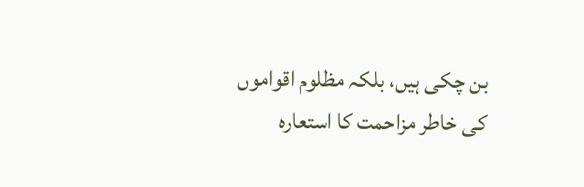بن چکی ہیں، بلکہ مظلوم اقواموں کی خاطر مزاحمت کا استعارہ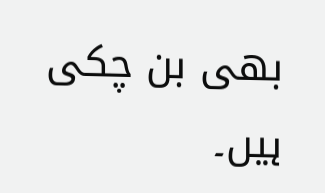بھی بن چکی ہیں۔